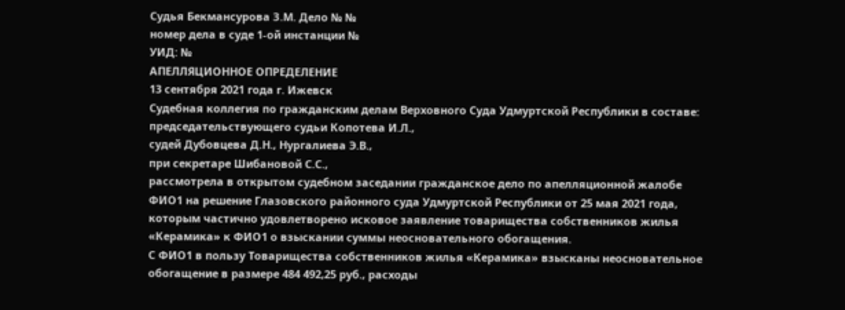Судья Бекмансурова З.М. Дело № №
номер дела в суде 1-ой инстанции №
УИД: №
АПЕЛЛЯЦИОННОЕ ОПРЕДЕЛЕНИЕ
13 сентября 2021 года г. Ижевск
Судебная коллегия по гражданским делам Верховного Суда Удмуртской Республики в составе:
председательствующего судьи Копотева И.Л.,
судей Дубовцева Д.Н., Нургалиева Э.В.,
при секретаре Шибановой С.С.,
рассмотрела в открытом судебном заседании гражданское дело по апелляционной жалобе ФИО1 на решение Глазовского районного суда Удмуртской Республики от 25 мая 2021 года, которым частично удовлетворено исковое заявление товарищества собственников жилья «Керамика» к ФИО1 о взыскании суммы неосновательного обогащения.
С ФИО1 в пользу Товарищества собственников жилья «Керамика» взысканы неосновательное обогащение в размере 484 492,25 руб., расходы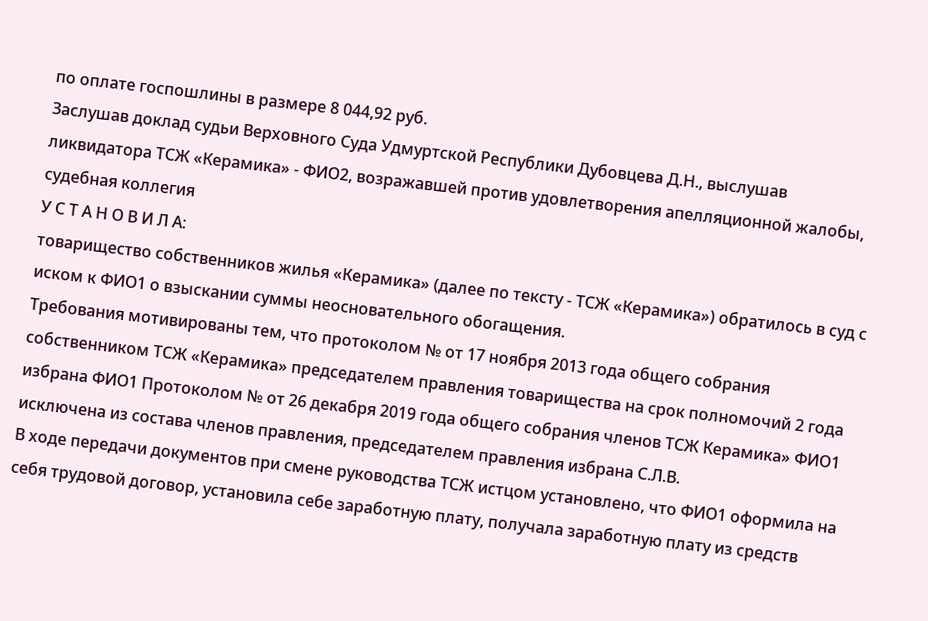по оплате госпошлины в размере 8 044,92 руб.
Заслушав доклад судьи Верховного Суда Удмуртской Республики Дубовцева Д.Н., выслушав ликвидатора ТСЖ «Керамика» - ФИО2, возражавшей против удовлетворения апелляционной жалобы, судебная коллегия
У С Т А Н О В И Л А:
товарищество собственников жилья «Керамика» (далее по тексту - ТСЖ «Керамика») обратилось в суд с иском к ФИО1 о взыскании суммы неосновательного обогащения.
Требования мотивированы тем, что протоколом № от 17 ноября 2013 года общего собрания собственником ТСЖ «Керамика» председателем правления товарищества на срок полномочий 2 года избрана ФИО1 Протоколом № от 26 декабря 2019 года общего собрания членов ТСЖ Керамика» ФИО1 исключена из состава членов правления, председателем правления избрана С.Л.В.
В ходе передачи документов при смене руководства ТСЖ истцом установлено, что ФИО1 оформила на себя трудовой договор, установила себе заработную плату, получала заработную плату из средств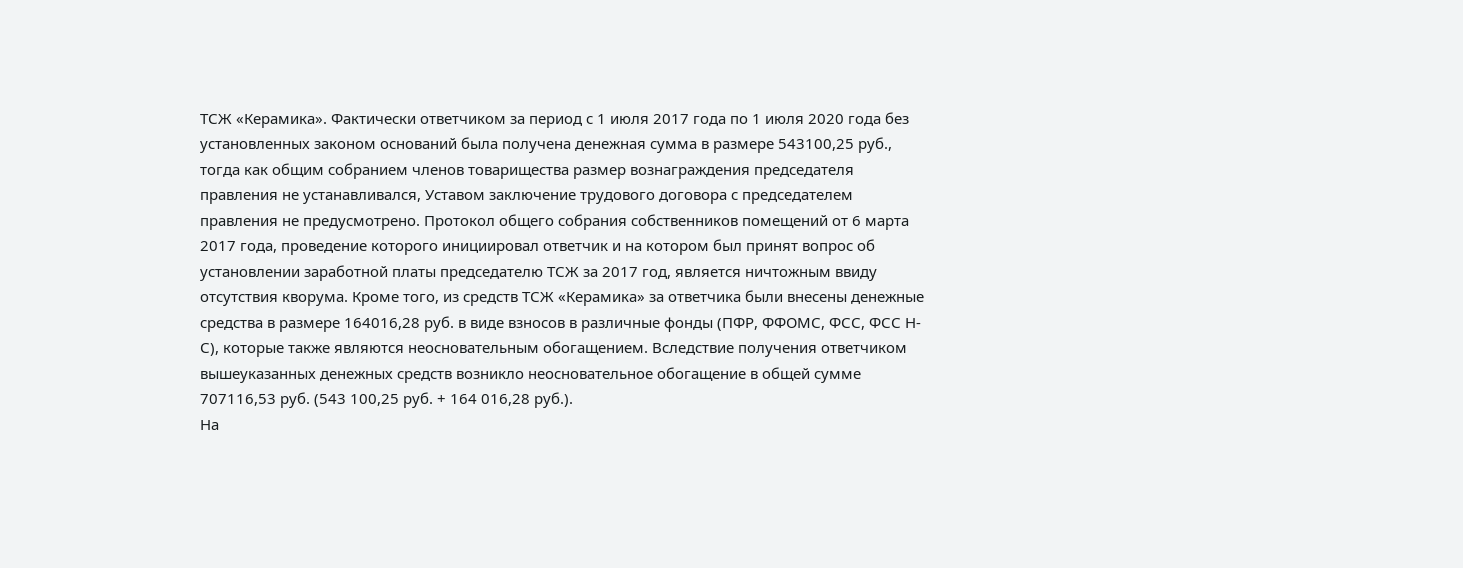ТСЖ «Керамика». Фактически ответчиком за период с 1 июля 2017 года по 1 июля 2020 года без установленных законом оснований была получена денежная сумма в размере 543100,25 руб., тогда как общим собранием членов товарищества размер вознаграждения председателя правления не устанавливался, Уставом заключение трудового договора с председателем правления не предусмотрено. Протокол общего собрания собственников помещений от 6 марта 2017 года, проведение которого инициировал ответчик и на котором был принят вопрос об установлении заработной платы председателю ТСЖ за 2017 год, является ничтожным ввиду отсутствия кворума. Кроме того, из средств ТСЖ «Керамика» за ответчика были внесены денежные средства в размере 164016,28 руб. в виде взносов в различные фонды (ПФР, ФФОМС, ФСС, ФСС Н-С), которые также являются неосновательным обогащением. Вследствие получения ответчиком вышеуказанных денежных средств возникло неосновательное обогащение в общей сумме 707116,53 руб. (543 100,25 руб. + 164 016,28 руб.).
На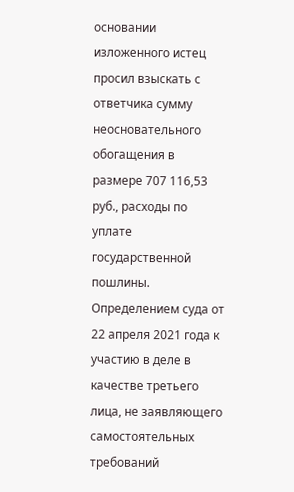основании изложенного истец просил взыскать с ответчика сумму неосновательного обогащения в размере 707 116,53 руб., расходы по уплате государственной пошлины.
Определением суда от 22 апреля 2021 года к участию в деле в качестве третьего лица, не заявляющего самостоятельных требований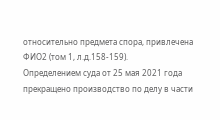относительно предмета спора, привлечена ФИО2 (том 1, л.д.158-159).
Определением суда от 25 мая 2021 года прекращено производство по делу в части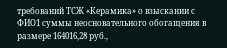требований ТСЖ «Керамика» о взыскании с ФИО1 суммы неосновательного обогащения в размере 164016,28 руб.,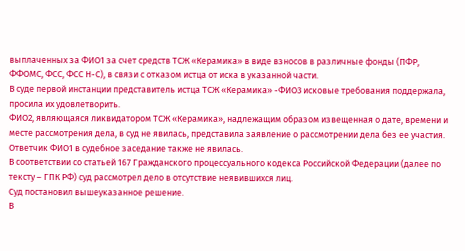выплаченных за ФИО1 за счет средств ТСЖ «Керамика» в виде взносов в различные фонды (ПФР, ФФОМС, ФСС, ФСС Н-С), в связи с отказом истца от иска в указанной части.
В суде первой инстанции представитель истца ТСЖ «Керамика» -ФИО3 исковые требования поддержала, просила их удовлетворить.
ФИО2, являющаяся ликвидатором ТСЖ «Керамика», надлежащим образом извещенная о дате, времени и месте рассмотрения дела, в суд не явилась, представила заявление о рассмотрении дела без ее участия.
Ответчик ФИО1 в судебное заседание также не явилась.
В соответствии со статьей 167 Гражданского процессуального кодекса Российской Федерации (далее по тексту – ГПК РФ) суд рассмотрел дело в отсутствие неявившихся лиц.
Суд постановил вышеуказанное решение.
В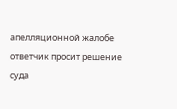апелляционной жалобе ответчик просит решение суда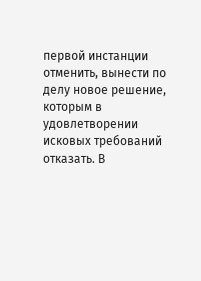первой инстанции отменить, вынести по делу новое решение, которым в удовлетворении исковых требований отказать. В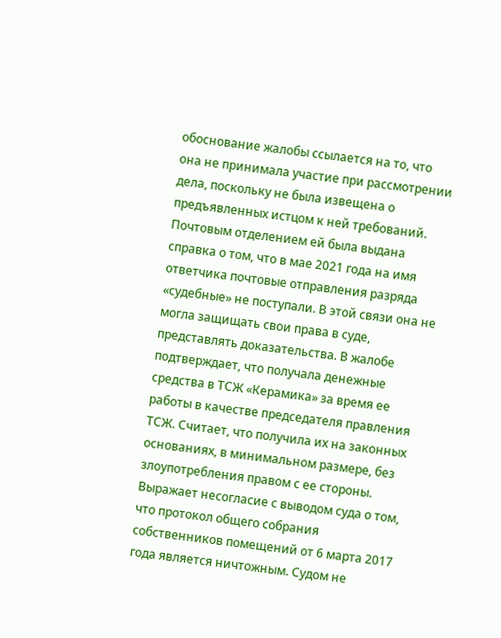обоснование жалобы ссылается на то, что она не принимала участие при рассмотрении дела, поскольку не была извещена о предъявленных истцом к ней требований. Почтовым отделением ей была выдана справка о том, что в мае 2021 года на имя ответчика почтовые отправления разряда «судебные» не поступали. В этой связи она не могла защищать свои права в суде, представлять доказательства. В жалобе подтверждает, что получала денежные средства в ТСЖ «Керамика» за время ее работы в качестве председателя правления ТСЖ. Считает, что получила их на законных основаниях, в минимальном размере, без злоупотребления правом с ее стороны. Выражает несогласие с выводом суда о том, что протокол общего собрания собственников помещений от 6 марта 2017 года является ничтожным. Судом не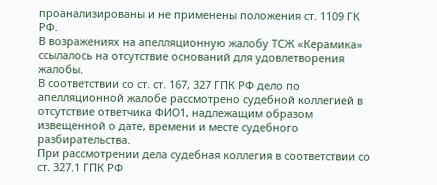проанализированы и не применены положения ст. 1109 ГК РФ.
В возражениях на апелляционную жалобу ТСЖ «Керамика» ссылалось на отсутствие оснований для удовлетворения жалобы.
В соответствии со ст. ст. 167, 327 ГПК РФ дело по апелляционной жалобе рассмотрено судебной коллегией в отсутствие ответчика ФИО1, надлежащим образом извещенной о дате, времени и месте судебного разбирательства.
При рассмотрении дела судебная коллегия в соответствии со ст. 327.1 ГПК РФ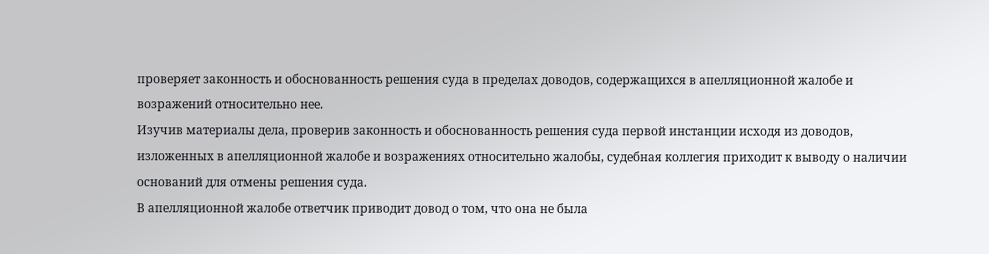проверяет законность и обоснованность решения суда в пределах доводов, содержащихся в апелляционной жалобе и возражений относительно нее.
Изучив материалы дела, проверив законность и обоснованность решения суда первой инстанции исходя из доводов, изложенных в апелляционной жалобе и возражениях относительно жалобы, судебная коллегия приходит к выводу о наличии оснований для отмены решения суда.
В апелляционной жалобе ответчик приводит довод о том, что она не была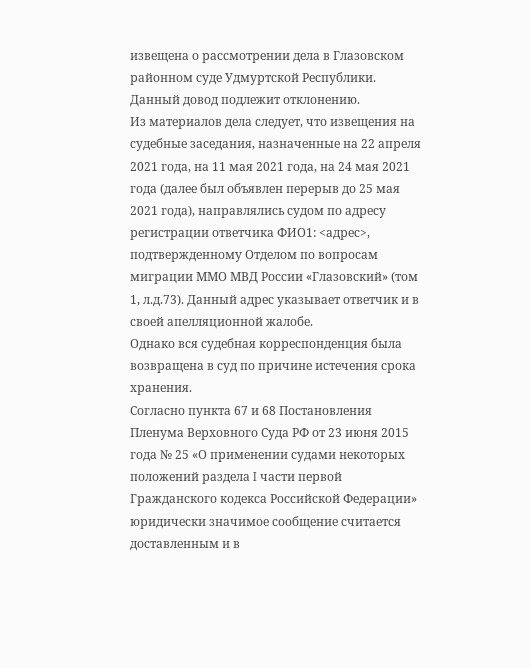извещена о рассмотрении дела в Глазовском районном суде Удмуртской Республики.
Данный довод подлежит отклонению.
Из материалов дела следует, что извещения на судебные заседания, назначенные на 22 апреля 2021 года, на 11 мая 2021 года, на 24 мая 2021 года (далее был объявлен перерыв до 25 мая 2021 года), направлялись судом по адресу регистрации ответчика ФИО1: <адрес>, подтвержденному Отделом по вопросам миграции ММО МВД России «Глазовский» (том 1, л.д.73). Данный адрес указывает ответчик и в своей апелляционной жалобе.
Однако вся судебная корреспонденция была возвращена в суд по причине истечения срока хранения.
Согласно пункта 67 и 68 Постановления Пленума Верховного Суда РФ от 23 июня 2015 года № 25 «О применении судами некоторых положений раздела I части первой Гражданского кодекса Российской Федерации» юридически значимое сообщение считается доставленным и в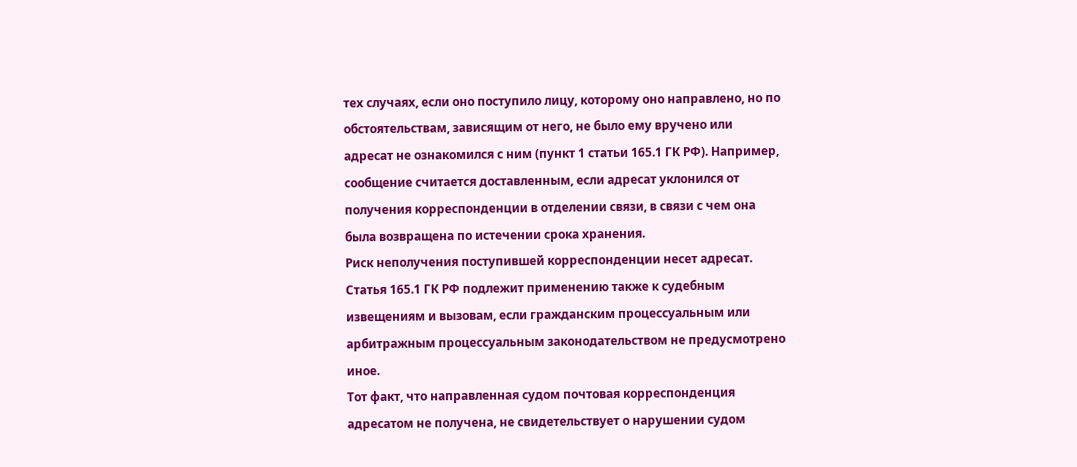тех случаях, если оно поступило лицу, которому оно направлено, но по обстоятельствам, зависящим от него, не было ему вручено или адресат не ознакомился с ним (пункт 1 статьи 165.1 ГК РФ). Например, сообщение считается доставленным, если адресат уклонился от получения корреспонденции в отделении связи, в связи с чем она была возвращена по истечении срока хранения.
Риск неполучения поступившей корреспонденции несет адресат.
Статья 165.1 ГК РФ подлежит применению также к судебным извещениям и вызовам, если гражданским процессуальным или арбитражным процессуальным законодательством не предусмотрено иное.
Тот факт, что направленная судом почтовая корреспонденция адресатом не получена, не свидетельствует о нарушении судом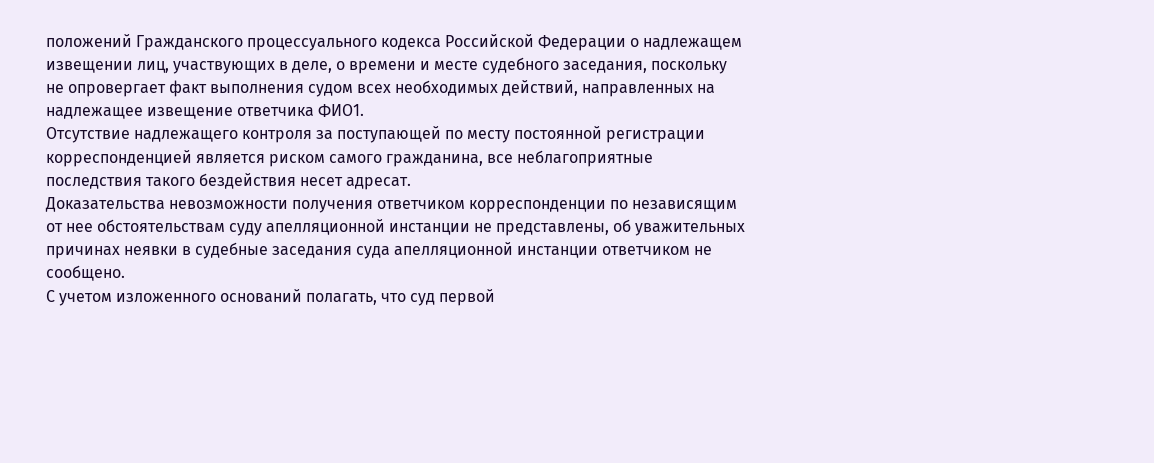положений Гражданского процессуального кодекса Российской Федерации о надлежащем извещении лиц, участвующих в деле, о времени и месте судебного заседания, поскольку не опровергает факт выполнения судом всех необходимых действий, направленных на надлежащее извещение ответчика ФИО1.
Отсутствие надлежащего контроля за поступающей по месту постоянной регистрации корреспонденцией является риском самого гражданина, все неблагоприятные последствия такого бездействия несет адресат.
Доказательства невозможности получения ответчиком корреспонденции по независящим от нее обстоятельствам суду апелляционной инстанции не представлены, об уважительных причинах неявки в судебные заседания суда апелляционной инстанции ответчиком не сообщено.
С учетом изложенного оснований полагать, что суд первой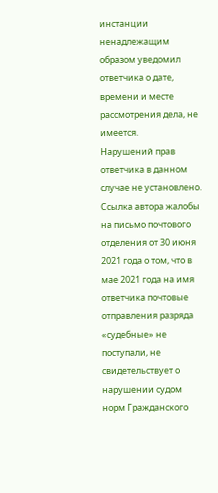инстанции ненадлежащим образом уведомил ответчика о дате, времени и месте рассмотрения дела, не имеется.
Нарушений прав ответчика в данном случае не установлено.
Ссылка автора жалобы на письмо почтового отделения от 30 июня 2021 года о том, что в мае 2021 года на имя ответчика почтовые отправления разряда «судебные» не поступали, не свидетельствует о нарушении судом норм Гражданского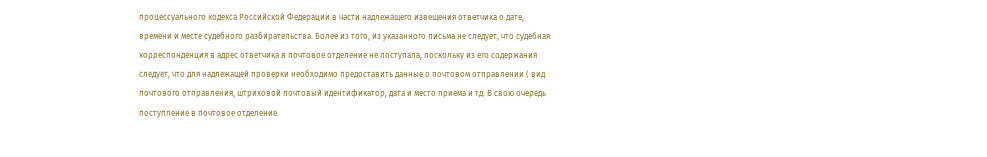процессуального кодекса Российской Федерации в части надлежащего извещения ответчика о дате, времени и месте судебного разбирательства. Более из того, из указанного письма не следует, что судебная корреспонденция в адрес ответчика в почтовое отделение не поступала, поскольку из его содержания следует, что для надлежащей проверки необходимо предоставить данные о почтовом отправлении ( вид почтового отправления, штриховой почтовый идентификатор, дата и место приема и тд. В свою очередь поступление в почтовое отделение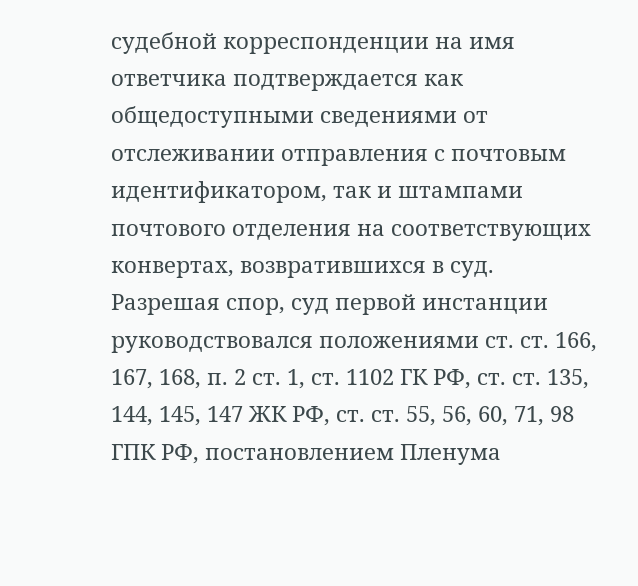судебной корреспонденции на имя ответчика подтверждается как общедоступными сведениями от отслеживании отправления с почтовым идентификатором, так и штампами почтового отделения на соответствующих конвертах, возвратившихся в суд.
Разрешая спор, суд первой инстанции руководствовался положениями ст. ст. 166, 167, 168, п. 2 ст. 1, ст. 1102 ГК РФ, ст. ст. 135, 144, 145, 147 ЖК РФ, ст. ст. 55, 56, 60, 71, 98 ГПК РФ, постановлением Пленума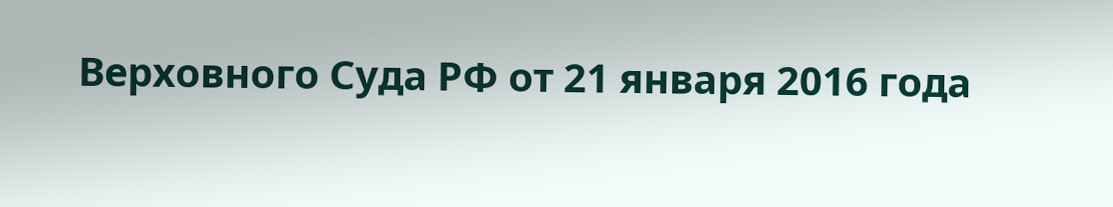Верховного Суда РФ от 21 января 2016 года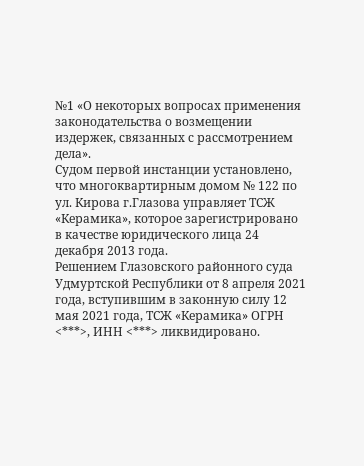№1 «О некоторых вопросах применения законодательства о возмещении издержек, связанных с рассмотрением дела».
Судом первой инстанции установлено, что многоквартирным домом № 122 по ул. Кирова г.Глазова управляет ТСЖ «Керамика», которое зарегистрировано в качестве юридического лица 24 декабря 2013 года.
Решением Глазовского районного суда Удмуртской Республики от 8 апреля 2021 года, вступившим в законную силу 12 мая 2021 года, ТСЖ «Керамика» ОГРН <***>, ИНН <***> ликвидировано.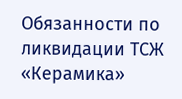Обязанности по ликвидации ТСЖ «Керамика»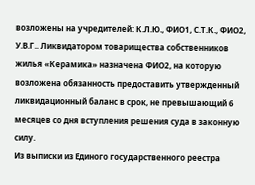возложены на учредителей: К.Л.Ю., ФИО1, С.Т.К., ФИО2, У.В.Г.. Ликвидатором товарищества собственников жилья «Керамика» назначена ФИО2, на которую возложена обязанность предоставить утвержденный ликвидационный баланс в срок, не превышающий 6 месяцев со дня вступления решения суда в законную силу.
Из выписки из Единого государственного реестра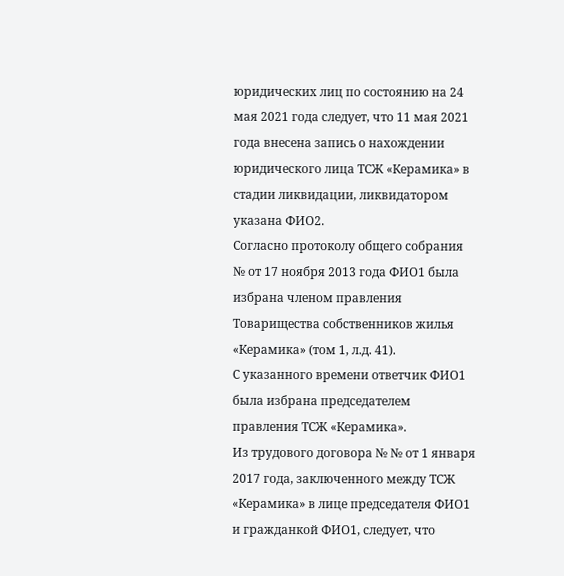юридических лиц по состоянию на 24 мая 2021 года следует, что 11 мая 2021 года внесена запись о нахождении юридического лица ТСЖ «Керамика» в стадии ликвидации, ликвидатором указана ФИО2.
Согласно протоколу общего собрания № от 17 ноября 2013 года ФИО1 была избрана членом правления Товарищества собственников жилья «Керамика» (том 1, л.д. 41).
С указанного времени ответчик ФИО1 была избрана председателем правления ТСЖ «Керамика».
Из трудового договора № № от 1 января 2017 года, заключенного между ТСЖ «Керамика» в лице председателя ФИО1 и гражданкой ФИО1, следует, что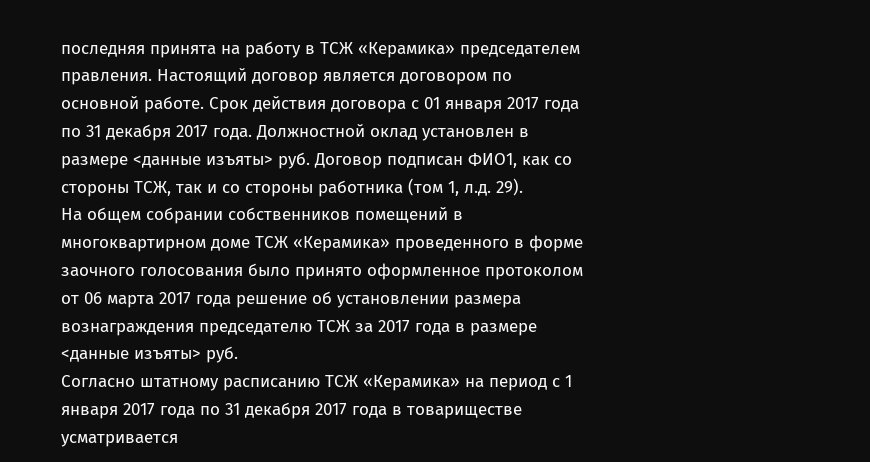последняя принята на работу в ТСЖ «Керамика» председателем правления. Настоящий договор является договором по основной работе. Срок действия договора с 01 января 2017 года по 31 декабря 2017 года. Должностной оклад установлен в размере <данные изъяты> руб. Договор подписан ФИО1, как со стороны ТСЖ, так и со стороны работника (том 1, л.д. 29).
На общем собрании собственников помещений в многоквартирном доме ТСЖ «Керамика» проведенного в форме заочного голосования было принято оформленное протоколом от 06 марта 2017 года решение об установлении размера вознаграждения председателю ТСЖ за 2017 года в размере <данные изъяты> руб.
Согласно штатному расписанию ТСЖ «Керамика» на период с 1 января 2017 года по 31 декабря 2017 года в товариществе усматривается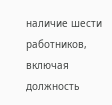наличие шести работников, включая должность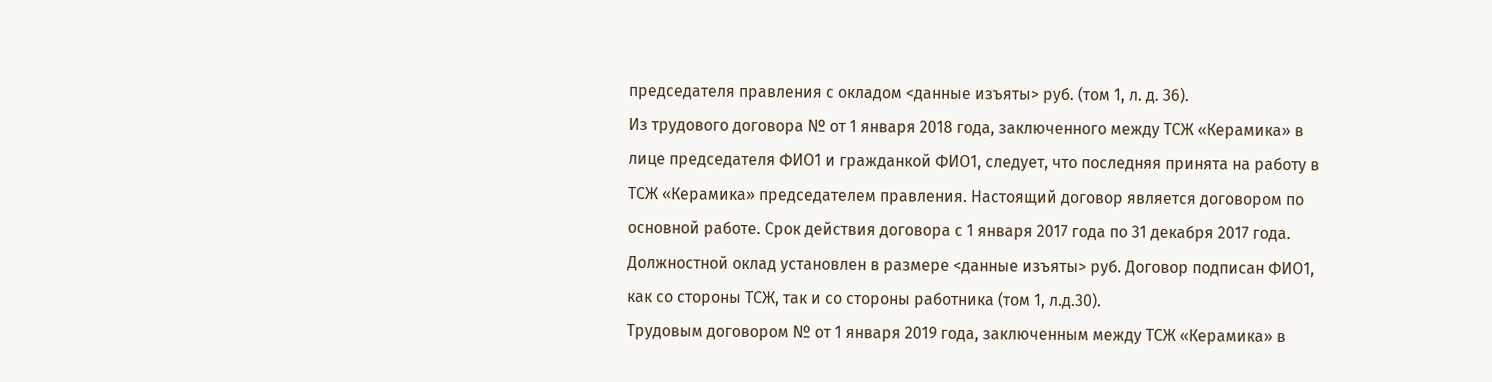председателя правления с окладом <данные изъяты> руб. (том 1, л. д. 36).
Из трудового договора № от 1 января 2018 года, заключенного между ТСЖ «Керамика» в лице председателя ФИО1 и гражданкой ФИО1, следует, что последняя принята на работу в ТСЖ «Керамика» председателем правления. Настоящий договор является договором по основной работе. Срок действия договора с 1 января 2017 года по 31 декабря 2017 года. Должностной оклад установлен в размере <данные изъяты> руб. Договор подписан ФИО1, как со стороны ТСЖ, так и со стороны работника (том 1, л.д.30).
Трудовым договором № от 1 января 2019 года, заключенным между ТСЖ «Керамика» в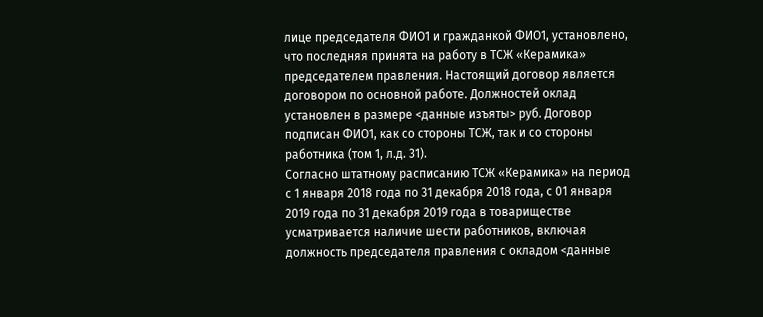лице председателя ФИО1 и гражданкой ФИО1, установлено, что последняя принята на работу в ТСЖ «Керамика» председателем правления. Настоящий договор является договором по основной работе. Должностей оклад установлен в размере <данные изъяты> руб. Договор подписан ФИО1, как со стороны ТСЖ, так и со стороны работника (том 1, л.д. 31).
Согласно штатному расписанию ТСЖ «Керамика» на период с 1 января 2018 года по 31 декабря 2018 года, с 01 января 2019 года по 31 декабря 2019 года в товариществе усматривается наличие шести работников, включая должность председателя правления с окладом <данные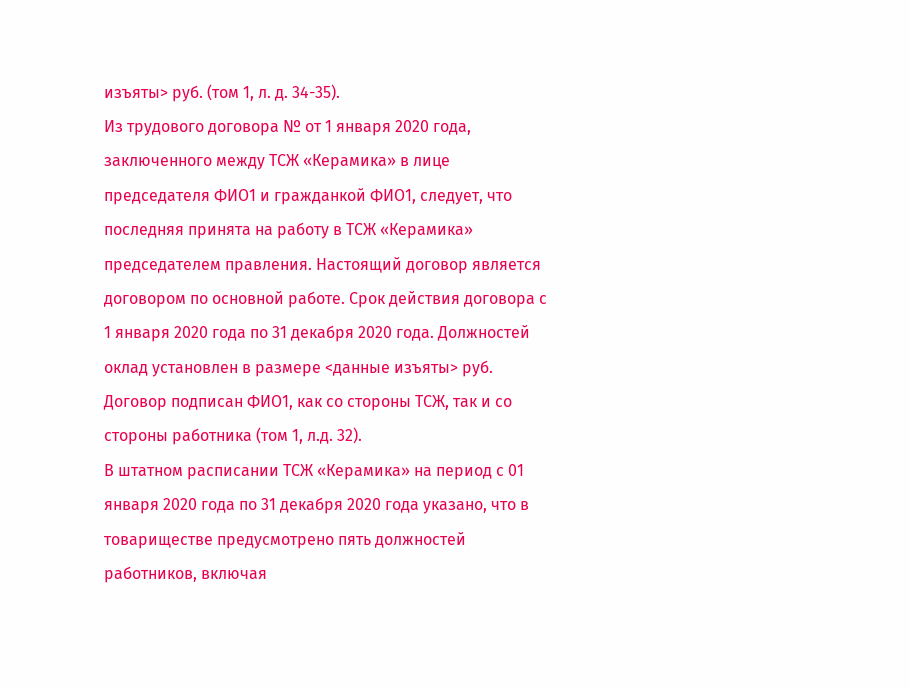изъяты> руб. (том 1, л. д. 34-35).
Из трудового договора № от 1 января 2020 года, заключенного между ТСЖ «Керамика» в лице председателя ФИО1 и гражданкой ФИО1, следует, что последняя принята на работу в ТСЖ «Керамика» председателем правления. Настоящий договор является договором по основной работе. Срок действия договора с 1 января 2020 года по 31 декабря 2020 года. Должностей оклад установлен в размере <данные изъяты> руб. Договор подписан ФИО1, как со стороны ТСЖ, так и со стороны работника (том 1, л.д. 32).
В штатном расписании ТСЖ «Керамика» на период с 01 января 2020 года по 31 декабря 2020 года указано, что в товариществе предусмотрено пять должностей работников, включая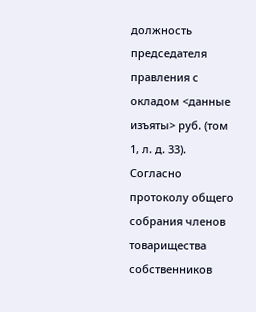должность председателя правления с окладом <данные изъяты> руб. (том 1, л. д. 33).
Согласно протоколу общего собрания членов товарищества собственников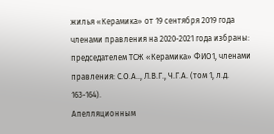жилья «Керамика» от 19 сентября 2019 года членами правления на 2020-2021 года избраны: председателем ТСЖ «Керамика» ФИО1, членами правления: С.О.А.., Л.В.Г., Ч.Г.А. (том 1, л.д. 163-164).
Апелляционным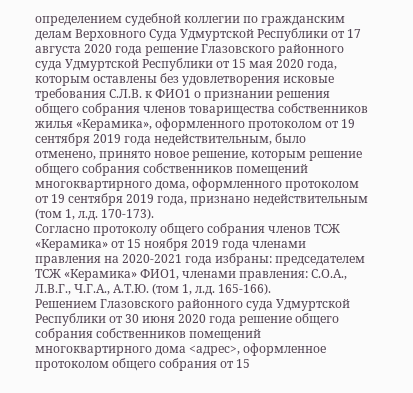определением судебной коллегии по гражданским делам Верховного Суда Удмуртской Республики от 17 августа 2020 года решение Глазовского районного суда Удмуртской Республики от 15 мая 2020 года, которым оставлены без удовлетворения исковые требования С.Л.В. к ФИО1 о признании решения общего собрания членов товарищества собственников жилья «Керамика», оформленного протоколом от 19 сентября 2019 года недействительным, было отменено, принято новое решение, которым решение общего собрания собственников помещений многоквартирного дома, оформленного протоколом от 19 сентября 2019 года, признано недействительным (том 1, л.д. 170-173).
Согласно протоколу общего собрания членов ТСЖ «Керамика» от 15 ноября 2019 года членами правления на 2020-2021 года избраны: председателем ТСЖ «Керамика» ФИО1, членами правления: С.О.А., Л.В.Г., Ч.Г.А., А.Т.Ю. (том 1, л.д. 165-166).
Решением Глазовского районного суда Удмуртской Республики от 30 июня 2020 года решение общего собрания собственников помещений многоквартирного дома <адрес>, оформленное протоколом общего собрания от 15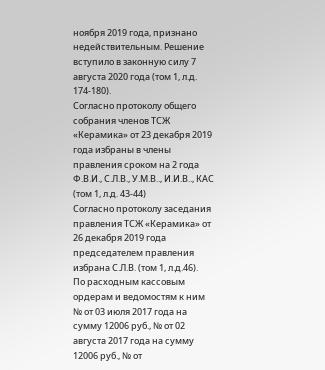ноября 2019 года, признано недействительным. Решение вступило в законную силу 7 августа 2020 года (том 1, л.д. 174-180).
Согласно протоколу общего собрания членов ТСЖ «Керамика» от 23 декабря 2019 года избраны в члены правления сроком на 2 года Ф.В.И., С.Л.В., У.М.В.., И.И.В.., КАС (том 1, л.д. 43-44)
Согласно протоколу заседания правления ТСЖ «Керамика» от 26 декабря 2019 года председателем правления избрана С.Л.В. (том 1, л.д.46).
По расходным кассовым ордерам и ведомостям к ним № от 03 июля 2017 года на сумму 12006 руб., № от 02 августа 2017 года на сумму 12006 руб., № от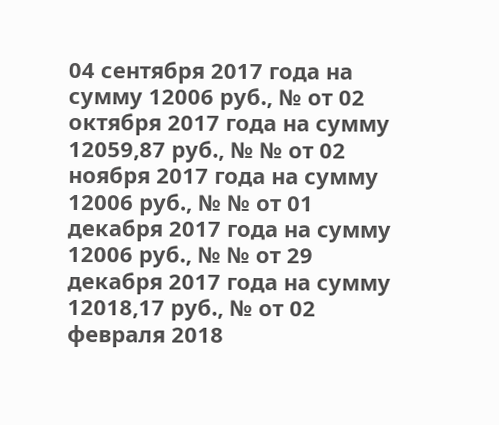04 сентября 2017 года на сумму 12006 руб., № от 02 октября 2017 года на сумму 12059,87 руб., № № от 02 ноября 2017 года на сумму 12006 руб., № № от 01 декабря 2017 года на сумму 12006 руб., № № от 29 декабря 2017 года на сумму 12018,17 руб., № от 02 февраля 2018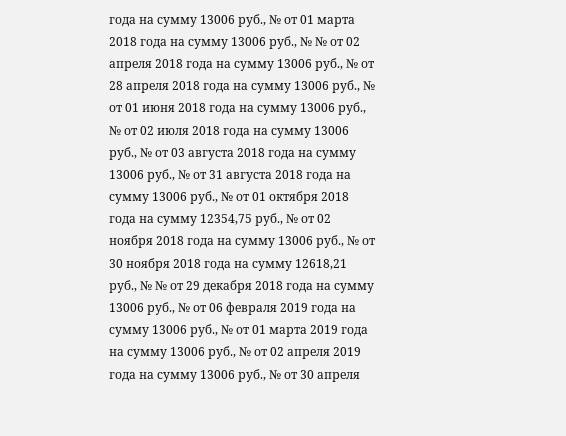года на сумму 13006 руб., № от 01 марта 2018 года на сумму 13006 руб., № № от 02 апреля 2018 года на сумму 13006 руб., № от 28 апреля 2018 года на сумму 13006 руб., № от 01 июня 2018 года на сумму 13006 руб., № от 02 июля 2018 года на сумму 13006 руб., № от 03 августа 2018 года на сумму 13006 руб., № от 31 августа 2018 года на сумму 13006 руб., № от 01 октября 2018 года на сумму 12354,75 руб., № от 02 ноября 2018 года на сумму 13006 руб., № от 30 ноября 2018 года на сумму 12618,21 руб., № № от 29 декабря 2018 года на сумму 13006 руб., № от 06 февраля 2019 года на сумму 13006 руб., № от 01 марта 2019 года на сумму 13006 руб., № от 02 апреля 2019 года на сумму 13006 руб., № от 30 апреля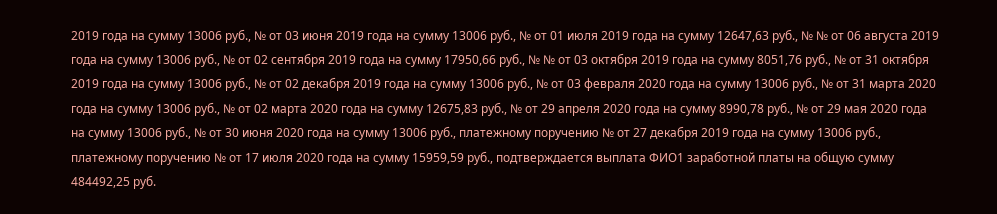2019 года на сумму 13006 руб., № от 03 июня 2019 года на сумму 13006 руб., № от 01 июля 2019 года на сумму 12647,63 руб., № № от 06 августа 2019 года на сумму 13006 руб., № от 02 сентября 2019 года на сумму 17950,66 руб., № № от 03 октября 2019 года на сумму 8051,76 руб., № от 31 октября 2019 года на сумму 13006 руб., № от 02 декабря 2019 года на сумму 13006 руб., № от 03 февраля 2020 года на сумму 13006 руб., № от 31 марта 2020 года на сумму 13006 руб., № от 02 марта 2020 года на сумму 12675,83 руб., № от 29 апреля 2020 года на сумму 8990,78 руб., № от 29 мая 2020 года на сумму 13006 руб., № от 30 июня 2020 года на сумму 13006 руб., платежному поручению № от 27 декабря 2019 года на сумму 13006 руб., платежному поручению № от 17 июля 2020 года на сумму 15959,59 руб., подтверждается выплата ФИО1 заработной платы на общую сумму 484492,25 руб.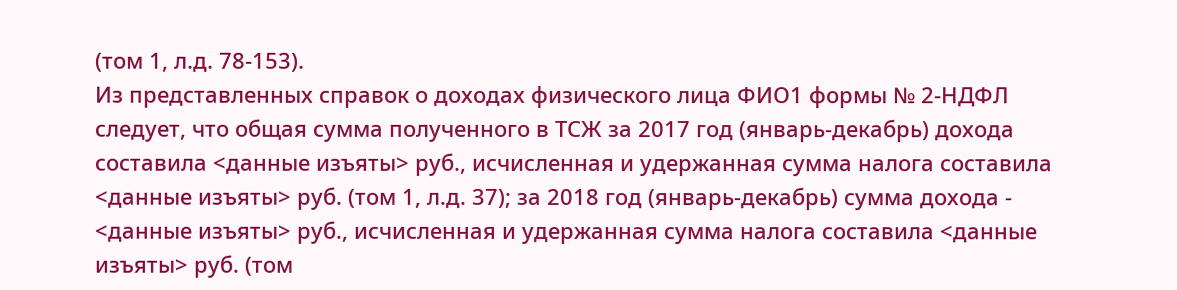(том 1, л.д. 78-153).
Из представленных справок о доходах физического лица ФИО1 формы № 2-НДФЛ следует, что общая сумма полученного в ТСЖ за 2017 год (январь-декабрь) дохода составила <данные изъяты> руб., исчисленная и удержанная сумма налога составила <данные изъяты> руб. (том 1, л.д. 37); за 2018 год (январь-декабрь) сумма дохода - <данные изъяты> руб., исчисленная и удержанная сумма налога составила <данные изъяты> руб. (том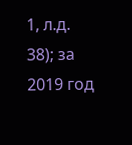1, л.д. 38); за 2019 год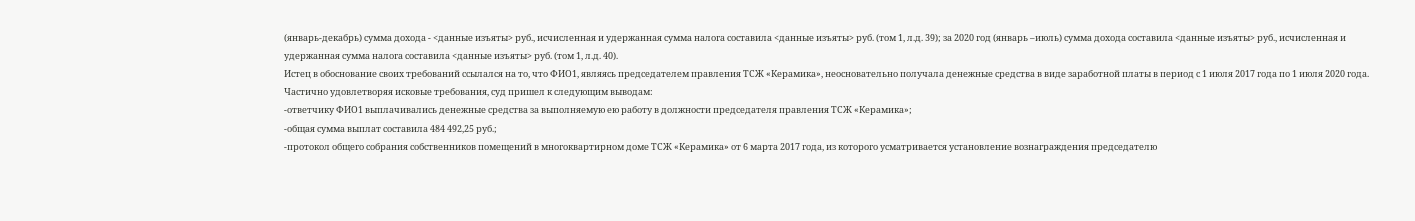(январь-декабрь) сумма дохода - <данные изъяты> руб., исчисленная и удержанная сумма налога составила <данные изъяты> руб. (том 1, л.д. 39); за 2020 год (январь –июль) сумма дохода составила <данные изъяты> руб., исчисленная и удержанная сумма налога составила <данные изъяты> руб. (том 1, л.д. 40).
Истец в обоснование своих требований ссылался на то, что ФИО1, являясь председателем правления ТСЖ «Керамика», неосновательно получала денежные средства в виде заработной платы в период с 1 июля 2017 года по 1 июля 2020 года.
Частично удовлетворяя исковые требования, суд пришел к следующим выводам:
-ответчику ФИО1 выплачивались денежные средства за выполняемую ею работу в должности председателя правления ТСЖ «Керамика»;
-общая сумма выплат составила 484 492,25 руб.;
-протокол общего собрания собственников помещений в многоквартирном доме ТСЖ «Керамика» от 6 марта 2017 года, из которого усматривается установление вознаграждения председателю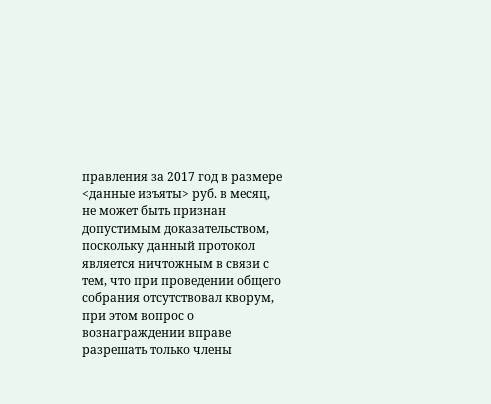правления за 2017 год в размере <данные изъяты> руб. в месяц, не может быть признан допустимым доказательством, поскольку данный протокол является ничтожным в связи с тем, что при проведении общего собрания отсутствовал кворум, при этом вопрос о вознаграждении вправе разрешать только члены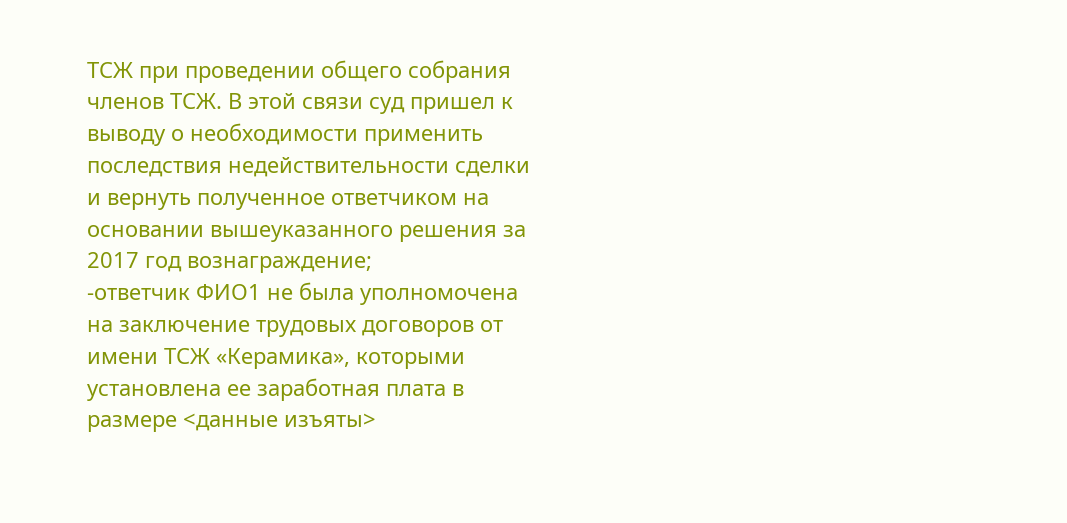ТСЖ при проведении общего собрания членов ТСЖ. В этой связи суд пришел к выводу о необходимости применить последствия недействительности сделки и вернуть полученное ответчиком на основании вышеуказанного решения за 2017 год вознаграждение;
-ответчик ФИО1 не была уполномочена на заключение трудовых договоров от имени ТСЖ «Керамика», которыми установлена ее заработная плата в размере <данные изъяты>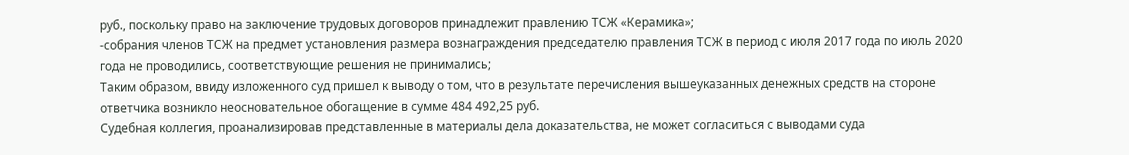руб., поскольку право на заключение трудовых договоров принадлежит правлению ТСЖ «Керамика»;
-собрания членов ТСЖ на предмет установления размера вознаграждения председателю правления ТСЖ в период с июля 2017 года по июль 2020 года не проводились, соответствующие решения не принимались;
Таким образом, ввиду изложенного суд пришел к выводу о том, что в результате перечисления вышеуказанных денежных средств на стороне ответчика возникло неосновательное обогащение в сумме 484 492,25 руб.
Судебная коллегия, проанализировав представленные в материалы дела доказательства, не может согласиться с выводами суда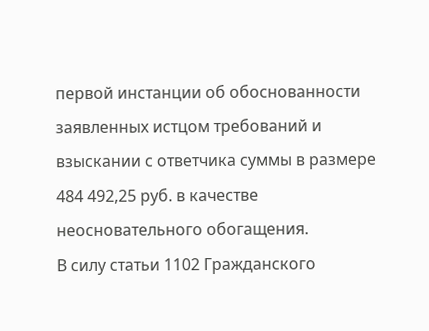первой инстанции об обоснованности заявленных истцом требований и взыскании с ответчика суммы в размере 484 492,25 руб. в качестве неосновательного обогащения.
В силу статьи 1102 Гражданского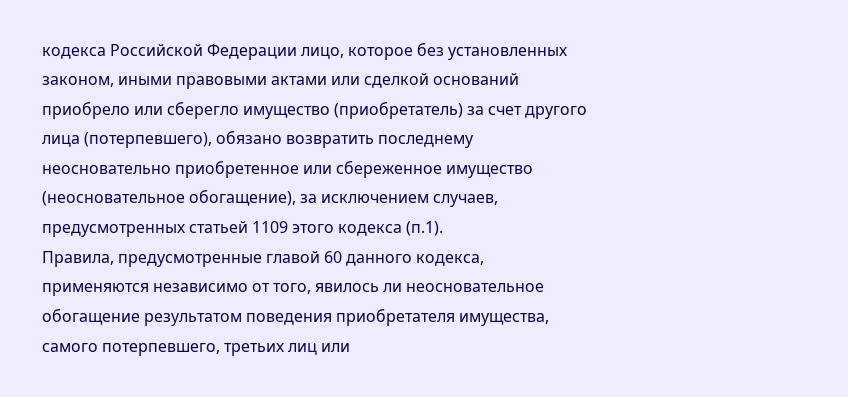кодекса Российской Федерации лицо, которое без установленных законом, иными правовыми актами или сделкой оснований приобрело или сберегло имущество (приобретатель) за счет другого лица (потерпевшего), обязано возвратить последнему неосновательно приобретенное или сбереженное имущество (неосновательное обогащение), за исключением случаев, предусмотренных статьей 1109 этого кодекса (п.1).
Правила, предусмотренные главой 60 данного кодекса, применяются независимо от того, явилось ли неосновательное обогащение результатом поведения приобретателя имущества, самого потерпевшего, третьих лиц или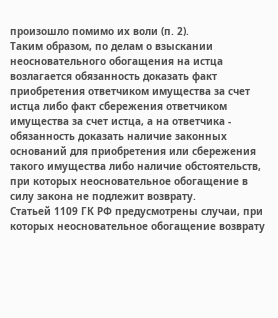произошло помимо их воли (п. 2).
Таким образом, по делам о взыскании неосновательного обогащения на истца возлагается обязанность доказать факт приобретения ответчиком имущества за счет истца либо факт сбережения ответчиком имущества за счет истца, а на ответчика - обязанность доказать наличие законных оснований для приобретения или сбережения такого имущества либо наличие обстоятельств, при которых неосновательное обогащение в силу закона не подлежит возврату.
Статьей 1109 ГК РФ предусмотрены случаи, при которых неосновательное обогащение возврату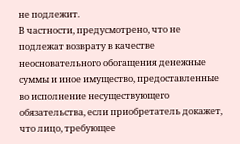не подлежит.
В частности, предусмотрено, что не подлежат возврату в качестве неосновательного обогащения денежные суммы и иное имущество, предоставленные во исполнение несуществующего обязательства, если приобретатель докажет, что лицо, требующее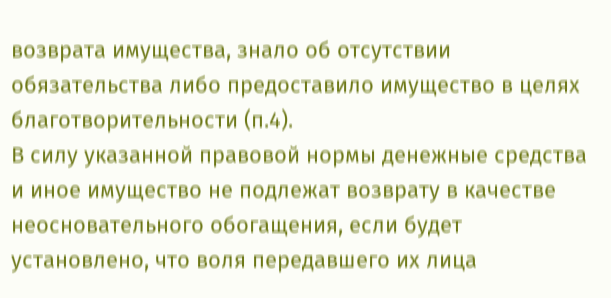возврата имущества, знало об отсутствии обязательства либо предоставило имущество в целях благотворительности (п.4).
В силу указанной правовой нормы денежные средства и иное имущество не подлежат возврату в качестве неосновательного обогащения, если будет установлено, что воля передавшего их лица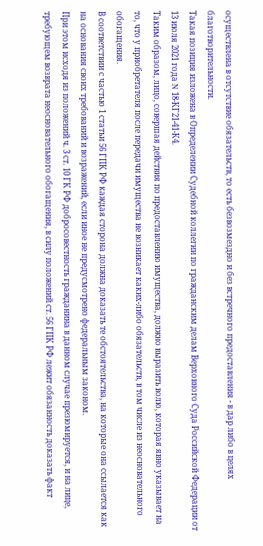осуществлена в отсутствие обязательств, то есть безвозмездно и без встречного предоставления - в дар либо в целях благотворительности.
Такая позиция изложена в Определении Судебной коллегии по гражданским делам Верховного Суда Российской Федерации от 13 июля 2021 года N 18-КГ21-41-К4.
Таким образом, лицо, совершая действия по предоставлению имущества, должно выразить волю, которая явно указывает на то, что у приобретателя после передачи имущества не возникает каких-либо обязательств, в том числе из неосновательного обогащения.
В соответствии с частью 1 статьи 56 ГПК РФ каждая сторона должна доказать те обстоятельства, на которые она ссылается как на основания своих требований и возражений, если иное не предусмотрено федеральным законом.
При этом исходя из положений ч. 3 ст. 10 ГК РФ добросовестность гражданина в данном случае презюмируется, и на лице, требующем возврата неосновательного обогащения, в силу положений ст. 56 ГПК РФ лежит обязанность доказать факт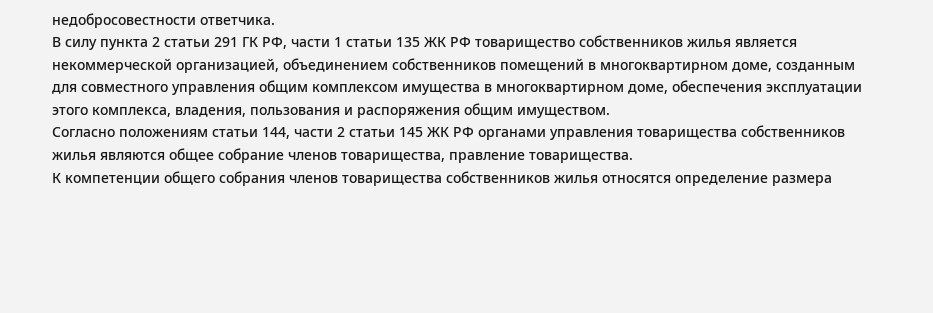недобросовестности ответчика.
В силу пункта 2 статьи 291 ГК РФ, части 1 статьи 135 ЖК РФ товарищество собственников жилья является некоммерческой организацией, объединением собственников помещений в многоквартирном доме, созданным для совместного управления общим комплексом имущества в многоквартирном доме, обеспечения эксплуатации этого комплекса, владения, пользования и распоряжения общим имуществом.
Согласно положениям статьи 144, части 2 статьи 145 ЖК РФ органами управления товарищества собственников жилья являются общее собрание членов товарищества, правление товарищества.
К компетенции общего собрания членов товарищества собственников жилья относятся определение размера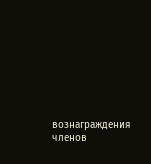вознаграждения членов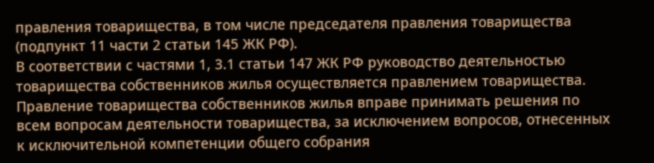правления товарищества, в том числе председателя правления товарищества (подпункт 11 части 2 статьи 145 ЖК РФ).
В соответствии с частями 1, 3.1 статьи 147 ЖК РФ руководство деятельностью товарищества собственников жилья осуществляется правлением товарищества. Правление товарищества собственников жилья вправе принимать решения по всем вопросам деятельности товарищества, за исключением вопросов, отнесенных к исключительной компетенции общего собрания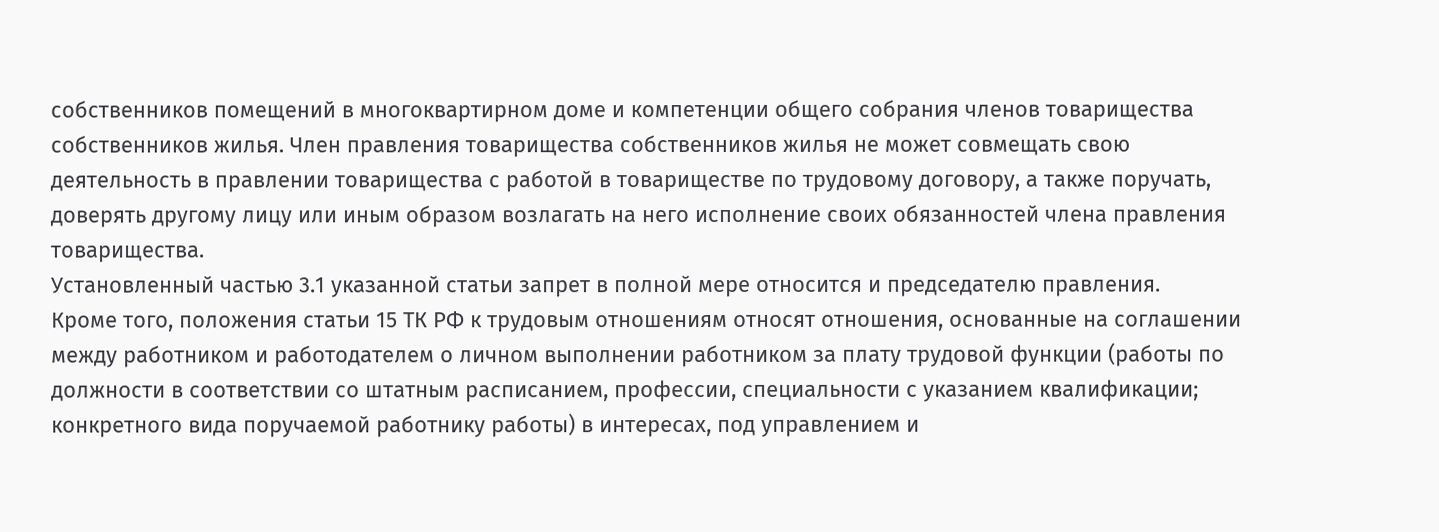собственников помещений в многоквартирном доме и компетенции общего собрания членов товарищества собственников жилья. Член правления товарищества собственников жилья не может совмещать свою деятельность в правлении товарищества с работой в товариществе по трудовому договору, а также поручать, доверять другому лицу или иным образом возлагать на него исполнение своих обязанностей члена правления товарищества.
Установленный частью 3.1 указанной статьи запрет в полной мере относится и председателю правления.
Кроме того, положения статьи 15 ТК РФ к трудовым отношениям относят отношения, основанные на соглашении между работником и работодателем о личном выполнении работником за плату трудовой функции (работы по должности в соответствии со штатным расписанием, профессии, специальности с указанием квалификации; конкретного вида поручаемой работнику работы) в интересах, под управлением и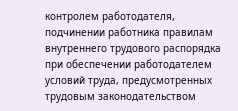контролем работодателя, подчинении работника правилам внутреннего трудового распорядка при обеспечении работодателем условий труда, предусмотренных трудовым законодательством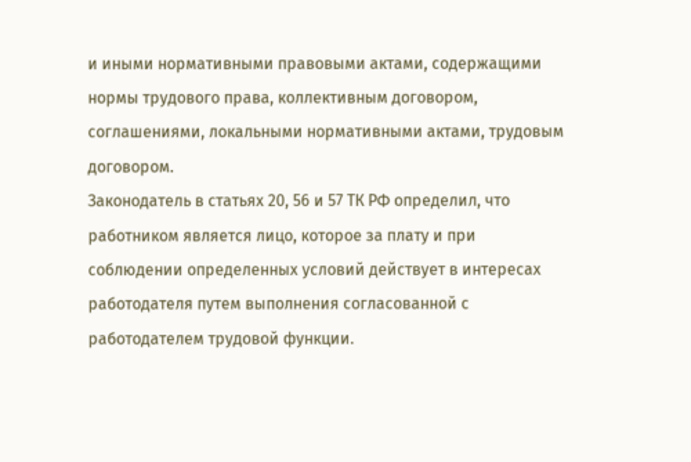и иными нормативными правовыми актами, содержащими нормы трудового права, коллективным договором, соглашениями, локальными нормативными актами, трудовым договором.
Законодатель в статьях 20, 56 и 57 ТК РФ определил, что работником является лицо, которое за плату и при соблюдении определенных условий действует в интересах работодателя путем выполнения согласованной с работодателем трудовой функции.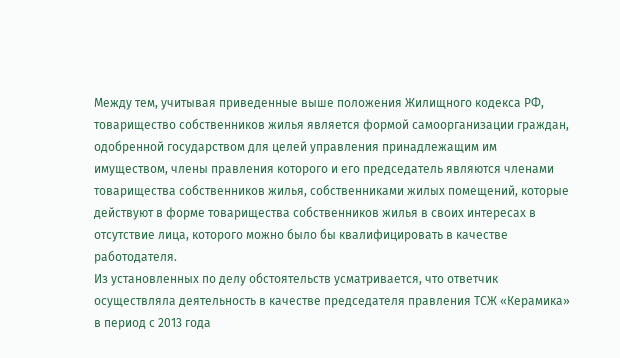Между тем, учитывая приведенные выше положения Жилищного кодекса РФ, товарищество собственников жилья является формой самоорганизации граждан, одобренной государством для целей управления принадлежащим им имуществом, члены правления которого и его председатель являются членами товарищества собственников жилья, собственниками жилых помещений, которые действуют в форме товарищества собственников жилья в своих интересах в отсутствие лица, которого можно было бы квалифицировать в качестве работодателя.
Из установленных по делу обстоятельств усматривается, что ответчик осуществляла деятельность в качестве председателя правления ТСЖ «Керамика» в период с 2013 года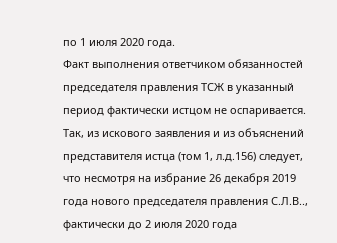по 1 июля 2020 года.
Факт выполнения ответчиком обязанностей председателя правления ТСЖ в указанный период фактически истцом не оспаривается.
Так, из искового заявления и из объяснений представителя истца (том 1, л.д.156) следует, что несмотря на избрание 26 декабря 2019 года нового председателя правления С.Л.В.., фактически до 2 июля 2020 года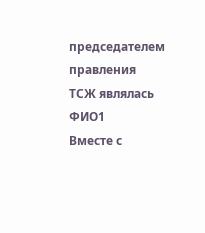председателем правления ТСЖ являлась ФИО1
Вместе с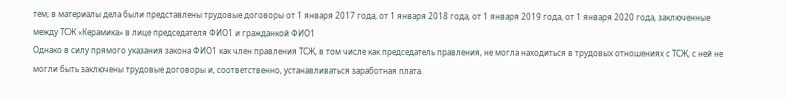тем, в материалы дела были представлены трудовые договоры от 1 января 2017 года, от 1 января 2018 года, от 1 января 2019 года, от 1 января 2020 года, заключенные между ТСЖ «Керамика» в лице председателя ФИО1 и гражданкой ФИО1
Однако в силу прямого указания закона ФИО1 как член правления ТСЖ, в том числе как председатель правления, не могла находиться в трудовых отношениях с ТСЖ, с ней не могли быть заключены трудовые договоры и, соответственно, устанавливаться заработная плата.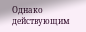Однако действующим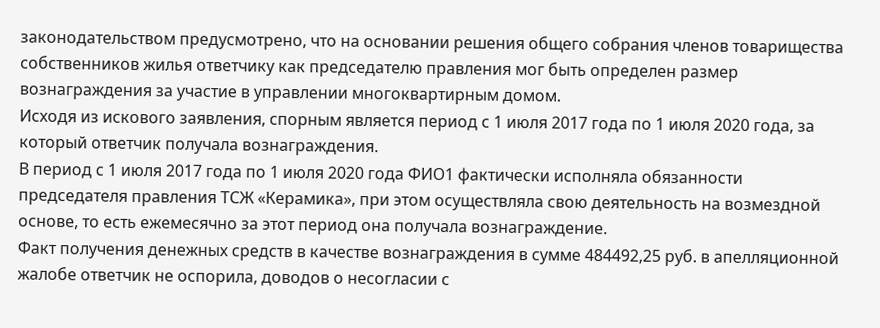законодательством предусмотрено, что на основании решения общего собрания членов товарищества собственников жилья ответчику как председателю правления мог быть определен размер вознаграждения за участие в управлении многоквартирным домом.
Исходя из искового заявления, спорным является период с 1 июля 2017 года по 1 июля 2020 года, за который ответчик получала вознаграждения.
В период с 1 июля 2017 года по 1 июля 2020 года ФИО1 фактически исполняла обязанности председателя правления ТСЖ «Керамика», при этом осуществляла свою деятельность на возмездной основе, то есть ежемесячно за этот период она получала вознаграждение.
Факт получения денежных средств в качестве вознаграждения в сумме 484492,25 руб. в апелляционной жалобе ответчик не оспорила, доводов о несогласии с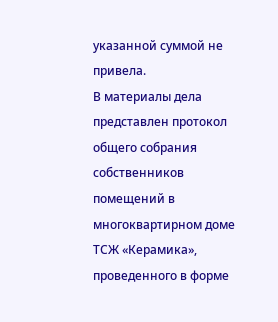указанной суммой не привела.
В материалы дела представлен протокол общего собрания собственников помещений в многоквартирном доме ТСЖ «Керамика», проведенного в форме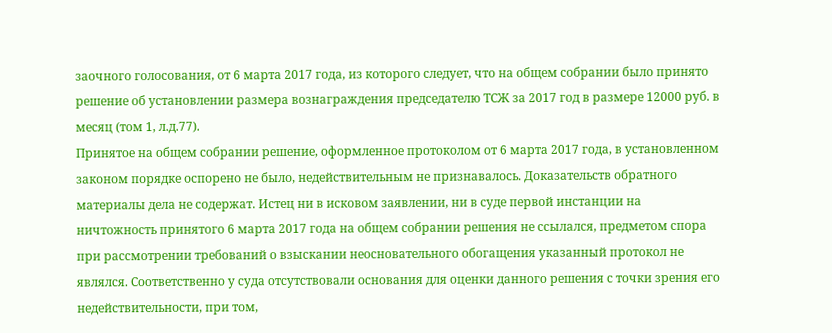заочного голосования, от 6 марта 2017 года, из которого следует, что на общем собрании было принято решение об установлении размера вознаграждения председателю ТСЖ за 2017 год в размере 12000 руб. в месяц (том 1, л.д.77).
Принятое на общем собрании решение, оформленное протоколом от 6 марта 2017 года, в установленном законом порядке оспорено не было, недействительным не признавалось. Доказательств обратного материалы дела не содержат. Истец ни в исковом заявлении, ни в суде первой инстанции на ничтожность принятого 6 марта 2017 года на общем собрании решения не ссылался, предметом спора при рассмотрении требований о взыскании неосновательного обогащения указанный протокол не являлся. Соответственно у суда отсутствовали основания для оценки данного решения с точки зрения его недействительности, при том,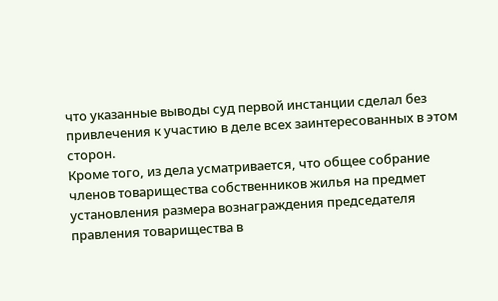что указанные выводы суд первой инстанции сделал без привлечения к участию в деле всех заинтересованных в этом сторон.
Кроме того, из дела усматривается, что общее собрание членов товарищества собственников жилья на предмет установления размера вознаграждения председателя правления товарищества в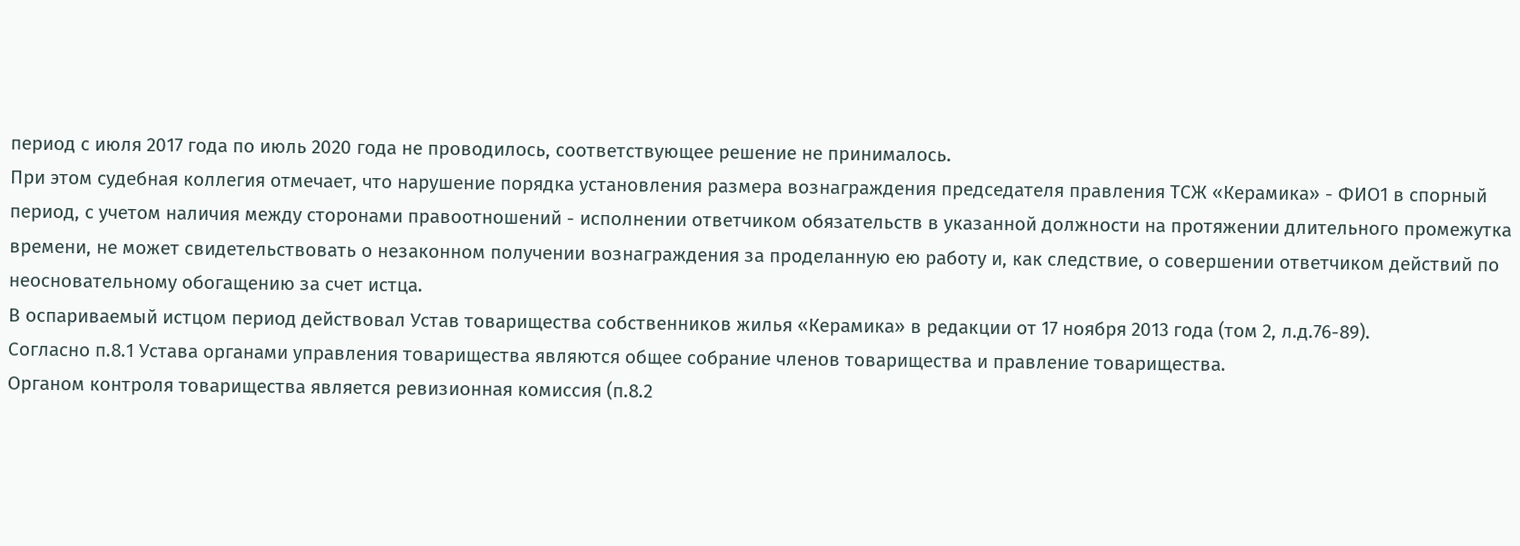период с июля 2017 года по июль 2020 года не проводилось, соответствующее решение не принималось.
При этом судебная коллегия отмечает, что нарушение порядка установления размера вознаграждения председателя правления ТСЖ «Керамика» - ФИО1 в спорный период, с учетом наличия между сторонами правоотношений - исполнении ответчиком обязательств в указанной должности на протяжении длительного промежутка времени, не может свидетельствовать о незаконном получении вознаграждения за проделанную ею работу и, как следствие, о совершении ответчиком действий по неосновательному обогащению за счет истца.
В оспариваемый истцом период действовал Устав товарищества собственников жилья «Керамика» в редакции от 17 ноября 2013 года (том 2, л.д.76-89).
Согласно п.8.1 Устава органами управления товарищества являются общее собрание членов товарищества и правление товарищества.
Органом контроля товарищества является ревизионная комиссия (п.8.2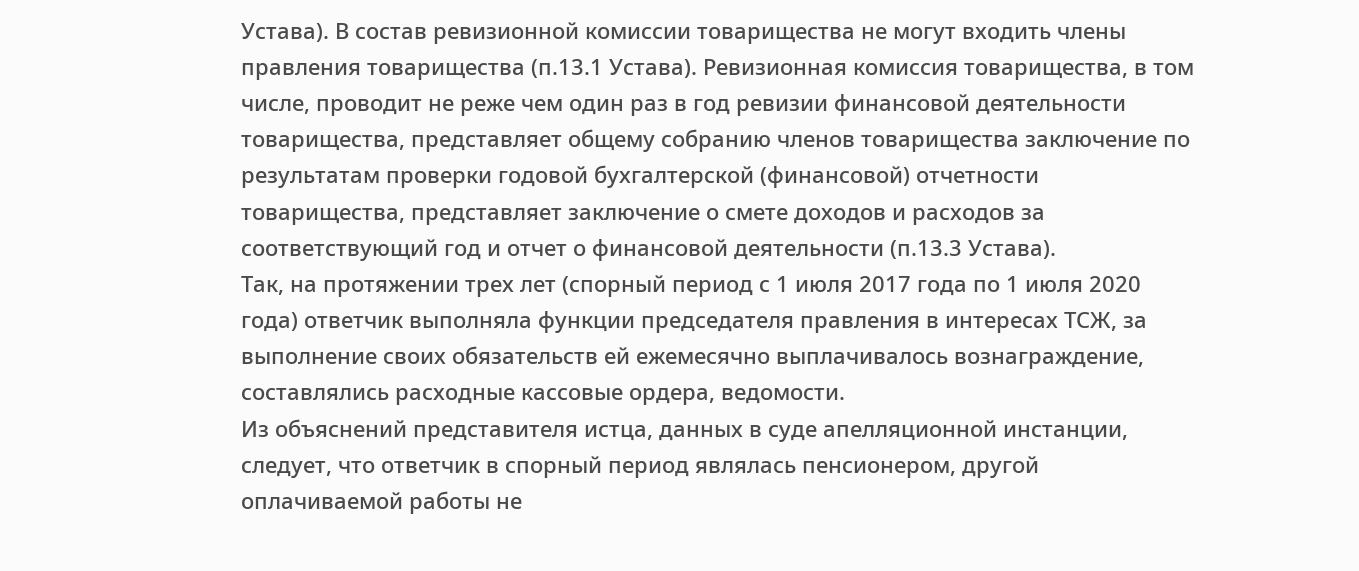Устава). В состав ревизионной комиссии товарищества не могут входить члены правления товарищества (п.13.1 Устава). Ревизионная комиссия товарищества, в том числе, проводит не реже чем один раз в год ревизии финансовой деятельности товарищества, представляет общему собранию членов товарищества заключение по результатам проверки годовой бухгалтерской (финансовой) отчетности товарищества, представляет заключение о смете доходов и расходов за соответствующий год и отчет о финансовой деятельности (п.13.3 Устава).
Так, на протяжении трех лет (спорный период с 1 июля 2017 года по 1 июля 2020 года) ответчик выполняла функции председателя правления в интересах ТСЖ, за выполнение своих обязательств ей ежемесячно выплачивалось вознаграждение, составлялись расходные кассовые ордера, ведомости.
Из объяснений представителя истца, данных в суде апелляционной инстанции, следует, что ответчик в спорный период являлась пенсионером, другой оплачиваемой работы не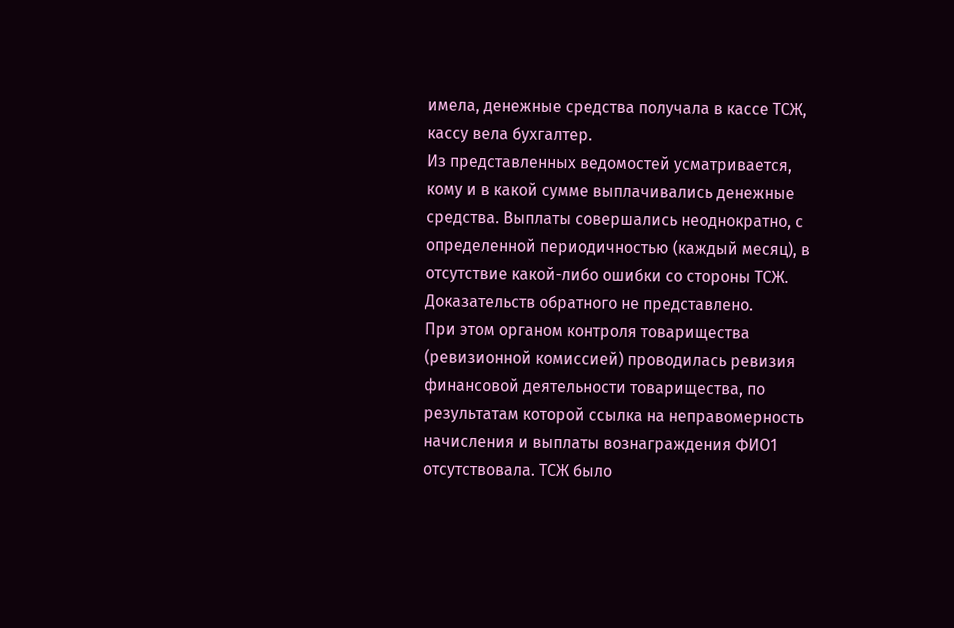имела, денежные средства получала в кассе ТСЖ, кассу вела бухгалтер.
Из представленных ведомостей усматривается, кому и в какой сумме выплачивались денежные средства. Выплаты совершались неоднократно, с определенной периодичностью (каждый месяц), в отсутствие какой-либо ошибки со стороны ТСЖ. Доказательств обратного не представлено.
При этом органом контроля товарищества (ревизионной комиссией) проводилась ревизия финансовой деятельности товарищества, по результатам которой ссылка на неправомерность начисления и выплаты вознаграждения ФИО1 отсутствовала. ТСЖ было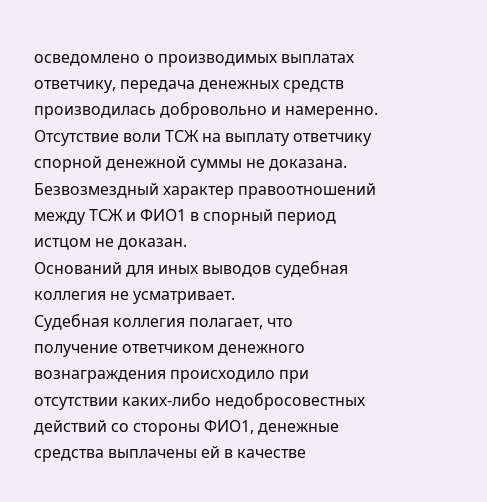осведомлено о производимых выплатах ответчику, передача денежных средств производилась добровольно и намеренно. Отсутствие воли ТСЖ на выплату ответчику спорной денежной суммы не доказана. Безвозмездный характер правоотношений между ТСЖ и ФИО1 в спорный период истцом не доказан.
Оснований для иных выводов судебная коллегия не усматривает.
Судебная коллегия полагает, что получение ответчиком денежного вознаграждения происходило при отсутствии каких-либо недобросовестных действий со стороны ФИО1, денежные средства выплачены ей в качестве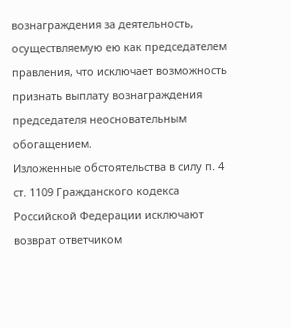вознаграждения за деятельность, осуществляемую ею как председателем правления, что исключает возможность признать выплату вознаграждения председателя неосновательным обогащением.
Изложенные обстоятельства в силу п. 4 ст. 1109 Гражданского кодекса Российской Федерации исключают возврат ответчиком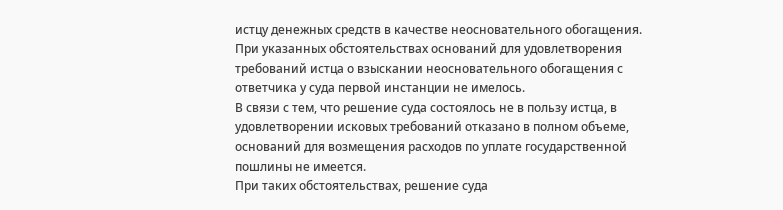истцу денежных средств в качестве неосновательного обогащения.
При указанных обстоятельствах оснований для удовлетворения требований истца о взыскании неосновательного обогащения с ответчика у суда первой инстанции не имелось.
В связи с тем, что решение суда состоялось не в пользу истца, в удовлетворении исковых требований отказано в полном объеме, оснований для возмещения расходов по уплате государственной пошлины не имеется.
При таких обстоятельствах, решение суда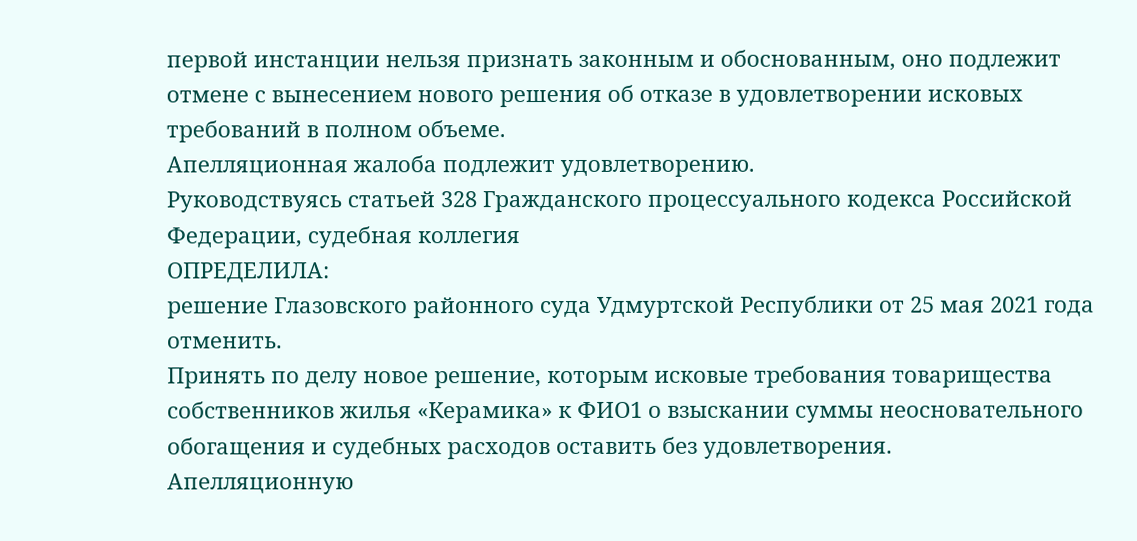первой инстанции нельзя признать законным и обоснованным, оно подлежит отмене с вынесением нового решения об отказе в удовлетворении исковых требований в полном объеме.
Апелляционная жалоба подлежит удовлетворению.
Руководствуясь статьей 328 Гражданского процессуального кодекса Российской Федерации, судебная коллегия
ОПРЕДЕЛИЛА:
решение Глазовского районного суда Удмуртской Республики от 25 мая 2021 года отменить.
Принять по делу новое решение, которым исковые требования товарищества собственников жилья «Керамика» к ФИО1 о взыскании суммы неосновательного обогащения и судебных расходов оставить без удовлетворения.
Апелляционную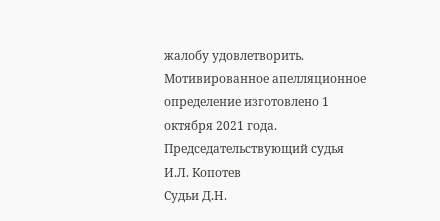жалобу удовлетворить.
Мотивированное апелляционное определение изготовлено 1 октября 2021 года.
Председательствующий судья И.Л. Копотев
Судьи Д.Н.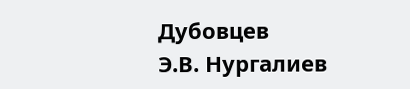Дубовцев
Э.В. Нургалиев